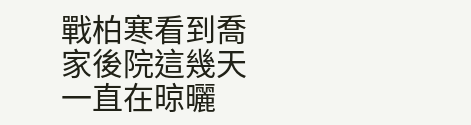戰柏寒看到喬家後院這幾天一直在晾曬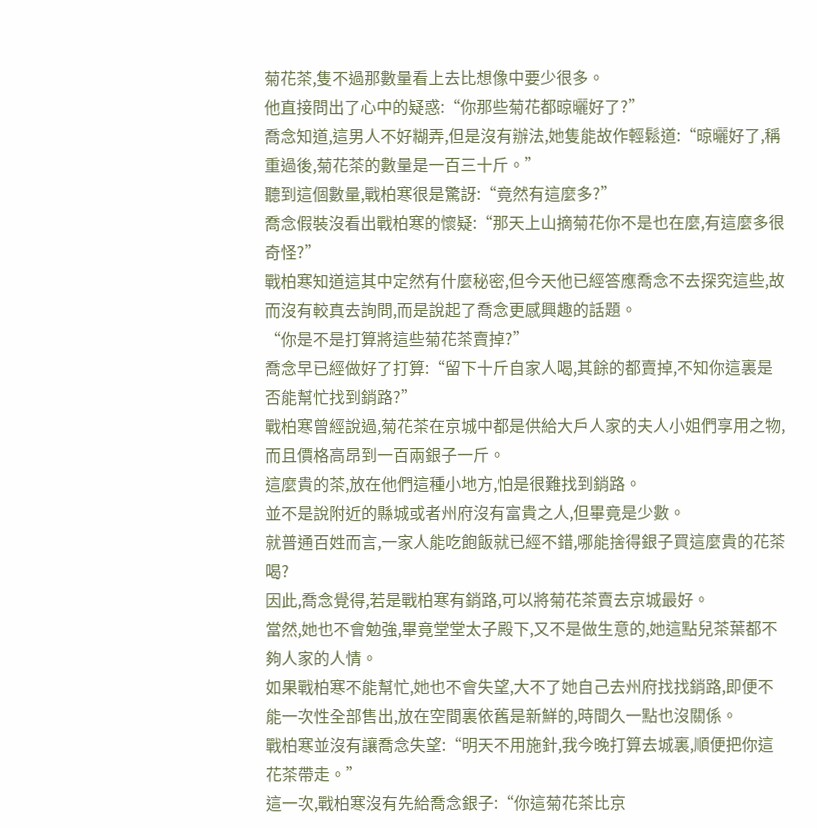菊花茶,隻不過那數量看上去比想像中要少很多。
他直接問出了心中的疑惑:“你那些菊花都晾曬好了?”
喬念知道,這男人不好糊弄,但是沒有辦法,她隻能故作輕鬆道:“晾曬好了,稱重過後,菊花茶的數量是一百三十斤。”
聽到這個數量,戰柏寒很是驚訝:“竟然有這麼多?”
喬念假裝沒看出戰柏寒的懷疑:“那天上山摘菊花你不是也在麼,有這麼多很奇怪?”
戰柏寒知道這其中定然有什麼秘密,但今天他已經答應喬念不去探究這些,故而沒有較真去詢問,而是說起了喬念更感興趣的話題。
“你是不是打算將這些菊花茶賣掉?”
喬念早已經做好了打算:“留下十斤自家人喝,其餘的都賣掉,不知你這裏是否能幫忙找到銷路?”
戰柏寒曾經說過,菊花茶在京城中都是供給大戶人家的夫人小姐們享用之物,而且價格高昂到一百兩銀子一斤。
這麼貴的茶,放在他們這種小地方,怕是很難找到銷路。
並不是說附近的縣城或者州府沒有富貴之人,但畢竟是少數。
就普通百姓而言,一家人能吃飽飯就已經不錯,哪能捨得銀子買這麼貴的花茶喝?
因此,喬念覺得,若是戰柏寒有銷路,可以將菊花茶賣去京城最好。
當然,她也不會勉強,畢竟堂堂太子殿下,又不是做生意的,她這點兒茶葉都不夠人家的人情。
如果戰柏寒不能幫忙,她也不會失望,大不了她自己去州府找找銷路,即便不能一次性全部售出,放在空間裏依舊是新鮮的,時間久一點也沒關係。
戰柏寒並沒有讓喬念失望:“明天不用施針,我今晚打算去城裏,順便把你這花茶帶走。”
這一次,戰柏寒沒有先給喬念銀子:“你這菊花茶比京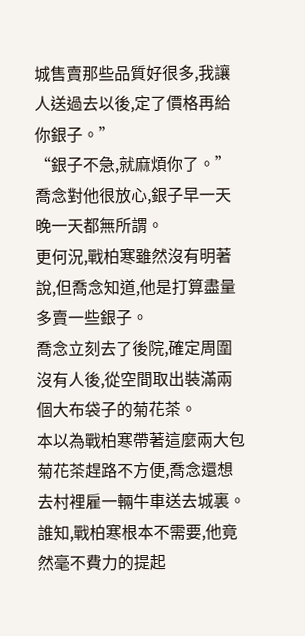城售賣那些品質好很多,我讓人送過去以後,定了價格再給你銀子。”
“銀子不急,就麻煩你了。”喬念對他很放心,銀子早一天晚一天都無所謂。
更何況,戰柏寒雖然沒有明著說,但喬念知道,他是打算盡量多賣一些銀子。
喬念立刻去了後院,確定周圍沒有人後,從空間取出裝滿兩個大布袋子的菊花茶。
本以為戰柏寒帶著這麼兩大包菊花茶趕路不方便,喬念還想去村裡雇一輛牛車送去城裏。
誰知,戰柏寒根本不需要,他竟然毫不費力的提起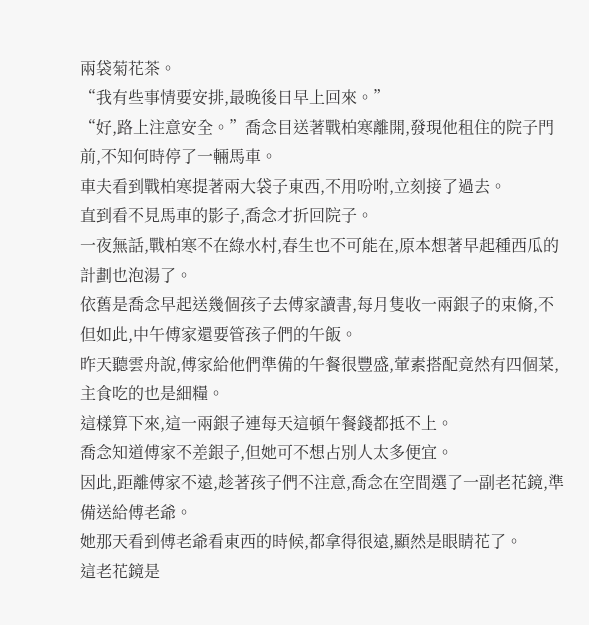兩袋菊花茶。
“我有些事情要安排,最晚後日早上回來。”
“好,路上注意安全。”喬念目送著戰柏寒離開,發現他租住的院子門前,不知何時停了一輛馬車。
車夫看到戰柏寒提著兩大袋子東西,不用吩咐,立刻接了過去。
直到看不見馬車的影子,喬念才折回院子。
一夜無話,戰柏寒不在綠水村,春生也不可能在,原本想著早起種西瓜的計劃也泡湯了。
依舊是喬念早起送幾個孩子去傅家讀書,每月隻收一兩銀子的束脩,不但如此,中午傅家還要管孩子們的午飯。
昨天聽雲舟說,傅家給他們準備的午餐很豐盛,葷素搭配竟然有四個菜,主食吃的也是細糧。
這樣算下來,這一兩銀子連每天這頓午餐錢都抵不上。
喬念知道傅家不差銀子,但她可不想占別人太多便宜。
因此,距離傅家不遠,趁著孩子們不注意,喬念在空間選了一副老花鏡,準備送給傅老爺。
她那天看到傅老爺看東西的時候,都拿得很遠,顯然是眼睛花了。
這老花鏡是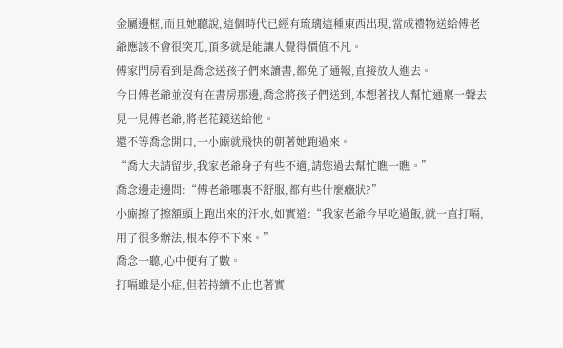金屬邊框,而且她聽說,這個時代已經有琉璃這種東西出現,當成禮物送給傅老爺應該不會很突兀,頂多就是能讓人覺得價值不凡。
傅家門房看到是喬念送孩子們來讀書,都免了通報,直接放人進去。
今日傅老爺並沒有在書房那邊,喬念將孩子們送到,本想著找人幫忙通稟一聲去見一見傅老爺,將老花鏡送給他。
還不等喬念開口,一小廝就飛快的朝著她跑過來。
“喬大夫請留步,我家老爺身子有些不適,請您過去幫忙瞧一瞧。”
喬念邊走邊問:“傅老爺哪裏不舒服,都有些什麼癥狀?”
小廝擦了擦額頭上跑出來的汗水,如實道:“我家老爺今早吃過飯,就一直打嗝,用了很多辦法,根本停不下來。”
喬念一聽,心中便有了數。
打嗝雖是小症,但若持續不止也著實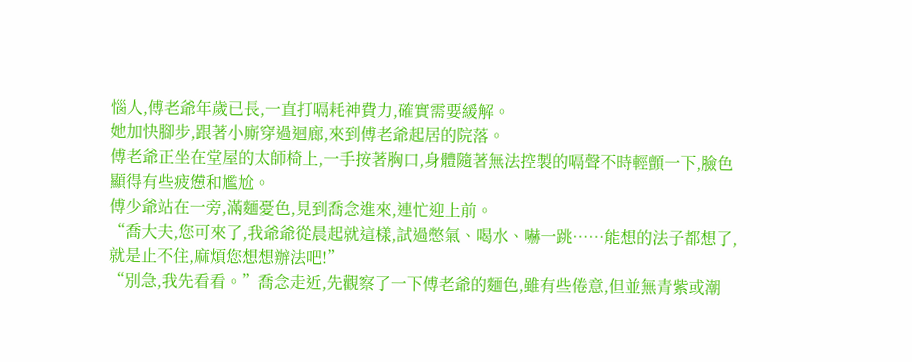惱人,傅老爺年歲已長,一直打嗝耗神費力,確實需要緩解。
她加快腳步,跟著小廝穿過迴廊,來到傅老爺起居的院落。
傅老爺正坐在堂屋的太師椅上,一手按著胸口,身體隨著無法控製的嗝聲不時輕顫一下,臉色顯得有些疲憊和尷尬。
傅少爺站在一旁,滿麵憂色,見到喬念進來,連忙迎上前。
“喬大夫,您可來了,我爺爺從晨起就這樣,試過憋氣、喝水、嚇一跳……能想的法子都想了,就是止不住,麻煩您想想辦法吧!”
“別急,我先看看。”喬念走近,先觀察了一下傅老爺的麵色,雖有些倦意,但並無青紫或潮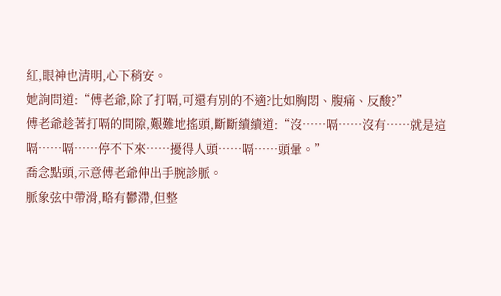紅,眼神也清明,心下稍安。
她詢問道:“傅老爺,除了打嗝,可還有別的不適?比如胸悶、腹痛、反酸?”
傅老爺趁著打嗝的間隙,艱難地搖頭,斷斷續續道:“沒……嗝……沒有……就是這嗝……嗝……停不下來……擾得人頭……嗝……頭暈。”
喬念點頭,示意傅老爺伸出手腕診脈。
脈象弦中帶滑,略有鬱滯,但整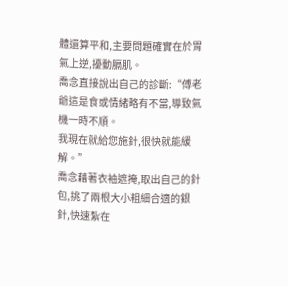體還算平和,主要問題確實在於胃氣上逆,擾動膈肌。
喬念直接說出自己的診斷:“傅老爺這是食或情緒略有不當,導致氣機一時不順。
我現在就給您施針,很快就能緩解。”
喬念藉著衣袖遮掩,取出自己的針包,挑了兩根大小粗細合適的銀針,快速紮在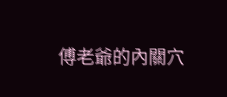傅老爺的內關穴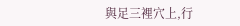與足三裡穴上,行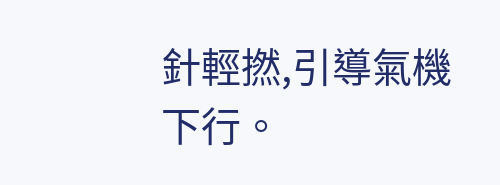針輕撚,引導氣機下行。